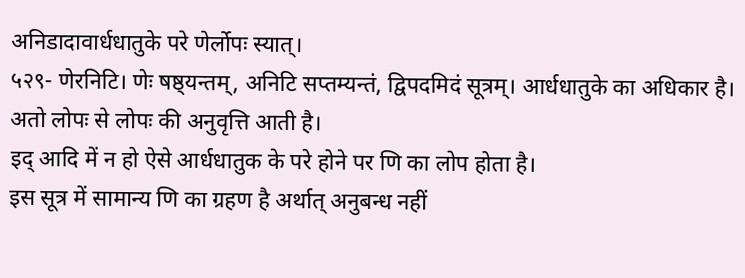अनिडादावार्धधातुके परे णेर्लोपः स्यात्।
५२९- णेरनिटि। णेः षष्ठ्यन्तम्, अनिटि सप्तम्यन्तं, द्विपदमिदं सूत्रम्। आर्धधातुके का अधिकार है। अतो लोपः से लोपः की अनुवृत्ति आती है।
इद् आदि में न हो ऐसे आर्धधातुक के परे होने पर णि का लोप होता है।
इस सूत्र में सामान्य णि का ग्रहण है अर्थात् अनुबन्ध नहीं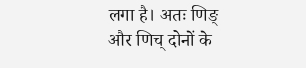लगा है। अतः णिङ् और णिच् दोनों के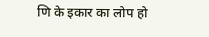णि के इकार का लोप हो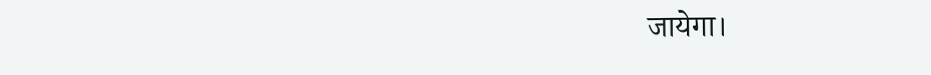जायेगा।